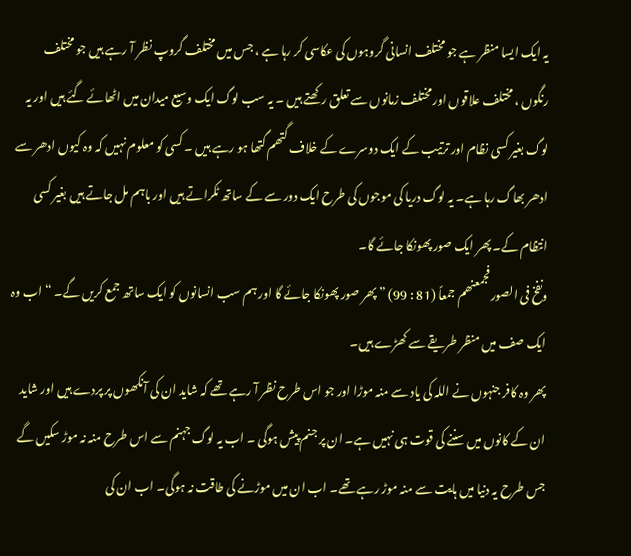یہ ایک ایسا منظر ہے جو مختلف انسانی گروہوں کی عکاسی کر رہا ہے ، جس میں مختلف گروپ نظر آ رہے ہیں جو مختلف رنگوں ، مختلف علاقوں اور مختلف زمانوں سے تعلق رکھتے ہیں ۔ یہ سب لوگ ایک وسیع میدان میں اٹھائے گئے ہیں اور یہ لوگ بغیر کسی نظام اور ترتیب کے ایک دوسرے کے خلاف گتھم گتھا ہو رہے ہیں ۔ کسی کو معلوم نہیں کہ وہ کیوں ادھر سے ادھر بھاگ رہا ہے۔ یہ لوگ دریا کی موجوں کی طرح ایک دور سے کے ساتھ ٹکراتے ہیں اور باہم مل جاتے ہیں بغیر کسی انتظام کے۔ پھر ایک صور پھونکا جائے گا۔
ونفخ فی الصور فجمعنھم جمعاً (81 : 99) ” پھر صور پھونکا جائے گا اور ہم سب انسانوں کو ایک ساتھ جمع کریں گے۔ “ اب وہ ایک صف میں منظر طریقے سے کھڑے ہیں۔
پھر وہ کافر جنہوں نے اللہ کی یاد سے منہ موڑا اور جو اس طرح نظر آ رہے تھے کہ شاید ان کی آنکھوں پر پردے ہیں اور شاید ان کے کانوں میں سننے کی قوت ہی نہیں ہے۔ ان پر جنم پیش ہوگی ۔ اب یہ لوگ جہنم سے اس طرح منہ نہ موڑ سکیں گے جس طرح یہ دنیا میں ہایت سے منہ موڑ رہے تھے۔ اب ان میں موڑنے کی طاقت نہ ہوگی۔ اب ان کی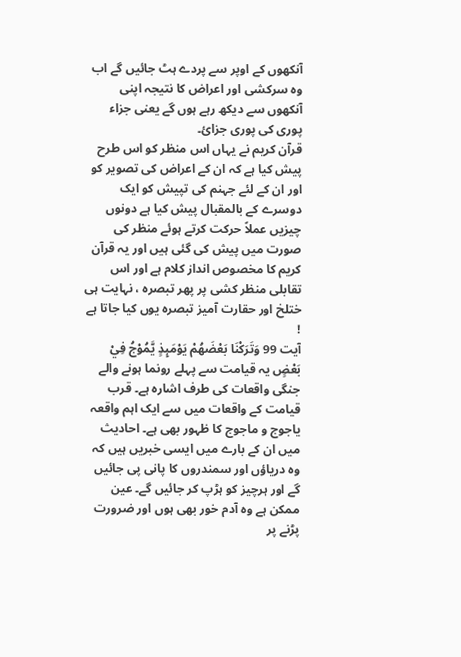آنکھوں کے اوپر سے پردے ہٹ جائیں گے اب وہ سرکشی اور اعراض کا نتیجہ اپنی آنکھوں سے دیکھ رہے ہوں گے یعنی جزاء پوری کی پوری جزائ۔
قرآن کریم نے یہاں اس منظر کو اس طرح پیش کیا ہے کہ ان کے اعراض کی تصویر کو اور ان کے لئے جہنم کی تپیش کو ایک دوسرے کے بالمقبال پیش کیا ہے دونوں چیزیں عملاً حرکت کرتے ہوئے منظر کی صورت میں پیش کی گئی ہیں اور یہ قرآن کریم کا مخصوص انداز کلام ہے اور اس تقابلی منظر کشی پر پھر تبصرہ ، نہایت ہی ختلخ اور حقارت آمیز تبصرہ یوں کیا جاتا ہے !
آیت 99 وَتَرَكْنَا بَعْضَهُمْ يَوْمَىِٕذٍ يَّمُوْجُ فِيْ بَعْضٍ یہ قیامت سے پہلے رونما ہونے والے جنگی واقعات کی طرف اشارہ ہے۔ قرب قیامت کے واقعات میں سے ایک اہم واقعہ یاجوج و ماجوج کا ظہور بھی ہے۔ احادیث میں ان کے بارے میں ایسی خبریں ہیں کہ وہ دریاؤں اور سمندروں کا پانی پی جائیں گے اور ہرچیز کو ہڑپ کر جائیں گے۔ عین ممکن ہے وہ آدم خور بھی ہوں اور ضرورت پڑنے پر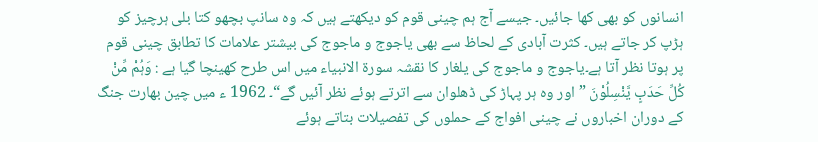انسانوں کو بھی کھا جائیں۔ جیسے آج ہم چینی قوم کو دیکھتے ہیں کہ وہ سانپ بچھو کتا بلی ہرچیز کو ہڑپ کر جاتے ہیں۔ کثرت آبادی کے لحاظ سے بھی یاجوج و ماجوج کی بیشتر علامات کا تطابق چینی قوم پر ہوتا نظر آتا ہے۔یاجوج و ماجوج کی یلغار کا نقشہ سورة الانبیاء میں اس طرح کھینچا گیا ہے : وَہُمْ مِّنْ کُلِّ حَدَبٍ یَّنْسِلُوْنَ ”اور وہ ہر پہاڑ کی ڈھلوان سے اترتے ہوئے نظر آئیں گے“۔ 1962 ء میں چین بھارت جنگ کے دوران اخباروں نے چینی افواج کے حملوں کی تفصیلات بتاتے ہوئے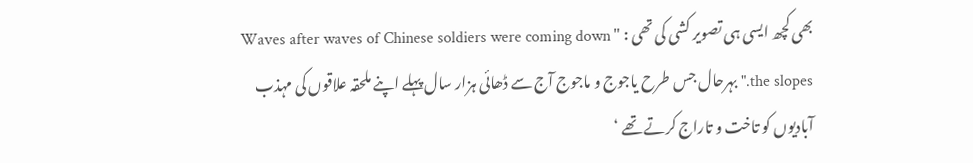بھی کچھ ایسی ہی تصویر کشی کی تھی : " Waves after waves of Chinese soldiers were coming down the slopes." بہرحال جس طرح یاجوج و ماجوج آج سے ڈھائی ہزار سال پہلے اپنے ملحقہ علاقوں کی مہذب آبادیوں کو تاخت و تاراج کرتے تھے ‘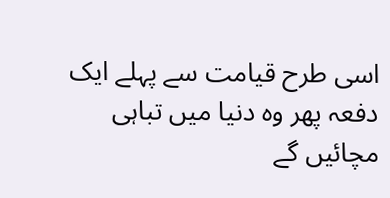اسی طرح قیامت سے پہلے ایک دفعہ پھر وہ دنیا میں تباہی مچائیں گے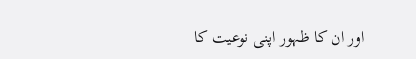اور ان کا ظہور اپنی نوعیت کا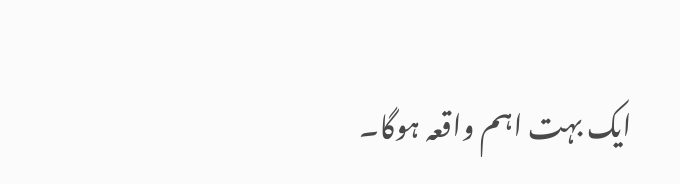ایک بہت اہم واقعہ ہوگا۔